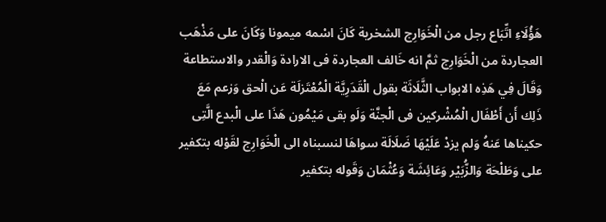هَؤُلَاءِ اتِّبَاع رجل من الْخَوَارِج الشخرية كَانَ اسْمه ميمونا وَكَانَ على مَذْهَب العجاردة من الْخَوَارِج ثمَّ انه خَالف العجاردة فى الارادة وَالْقدر والاستطاعة وَقَالَ فِي هَذِه الابواب الثَّلَاثَة بقول الْقَدَرِيَّة الْمُعْتَزلَة عَن الْحق وَزعم مَعَ ذَلِك أَن أَطْفَال الْمُشْركين فى الْجنَّة وَلَو بقى مَيْمُون هَذَا على الْبدع الَّتِى حكيناها عَنهُ وَلم يزدْ عَلَيْهَا ضَلَالَة سواهَا لنسبناه الى الْخَوَارِج لقَوْله بتكفير على وَطَلْحَة وَالزُّبَيْر وَعَائِشَة وَعُثْمَان وَقَوله بتكفير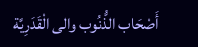أَصْحَاب الذُّنُوب والى الْقَدَرِيَّة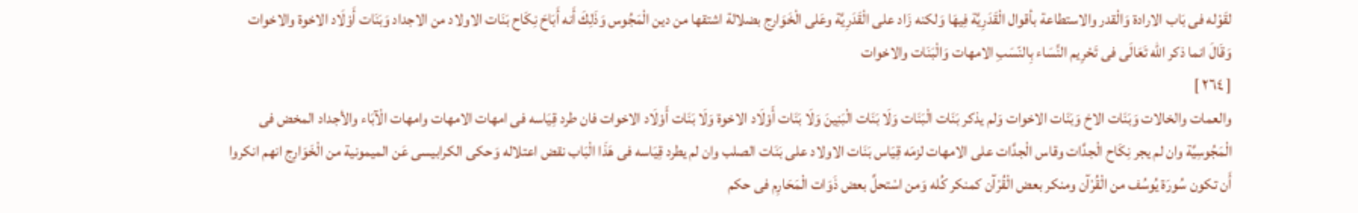لقَوْله فى بَاب الارادة وَالْقدر والاستطاعة بأقوال الْقَدَرِيَّة فِيهَا وَلكنه زَاد على الْقَدَرِيَّة وعَلى الْخَوَارِج بضلالة اشتقها من دين الْمَجُوس وَذَلِكَ أَنه أَبَاحَ نِكَاح بَنَات الاولاد من الاجداد وَبَنَات أَوْلَاد الاخوة والاخوات وَقَالَ انما ذكر الله تَعَالَى فى تَحْرِيم النِّسَاء بِالنّسَبِ الامهات وَالْبَنَات والاخوات
[ ٢٦٤ ]
والعمات والخالات وَبَنَات الاخ وَبَنَات الاخوات وَلم يذكر بَنَات الْبَنَات وَلَا بَنَات الْبَنِينَ وَلَا بَنَات أَوْلَاد الاخوة وَلَا بَنَات أَوْلَاد الاخوات فان طرد قِيَاسه فى امهات الامهات وامهات الْآبَاء والأجداد المخض فى الْمَجُوسِيَّة وان لم يجر نِكَاح الْجدَّات وقاس الْجدَّات على الامهات لزمَه قِيَاس بَنَات الاولاد على بَنَات الصلب وان لم يطرد قِيَاسه فى هَذَا الْبَاب نقض اعتلاله وَحكى الكرابيسى عَن الميمونية من الْخَوَارِج انهم انكروا أَن تكون سُورَة يُوسُف من الْقُرْآن ومنكر بعض الْقُرْآن كمنكر كُله وَمن اسْتحلَّ بعض ذَوَات الْمَحَارِم فى حكم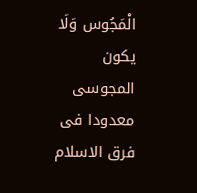الْمَجُوس وَلَا يكون المجوسى معدودا فى فرق الاسلام